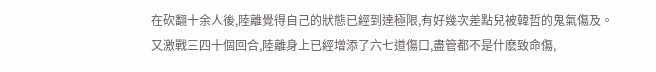在砍翻十余人後,陸離覺得自己的狀態已經到達極限,有好幾次差點兒被韓哲的鬼氣傷及。
又激戰三四十個回合,陸離身上已經增添了六七道傷口,盡管都不是什麽致命傷,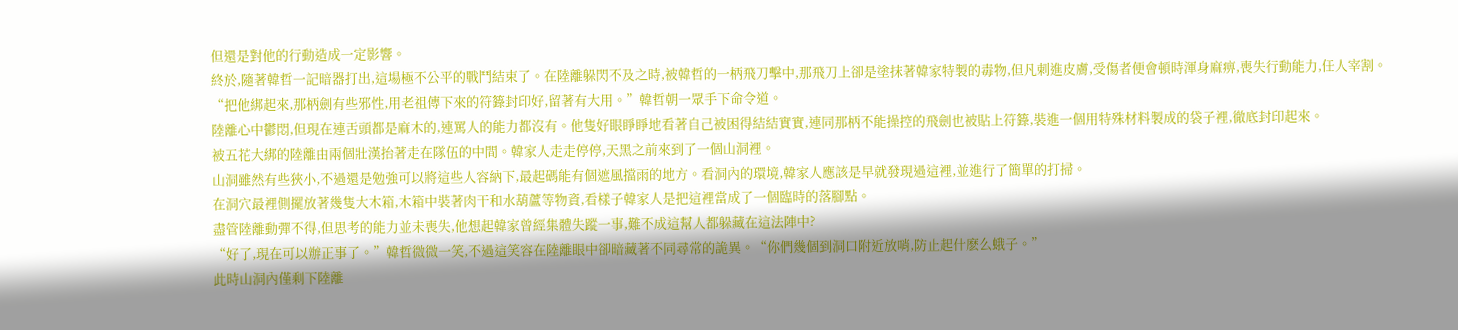但還是對他的行動造成一定影響。
終於,隨著韓哲一記暗器打出,這場極不公平的戰鬥結束了。在陸離躲閃不及之時,被韓哲的一柄飛刀擊中,那飛刀上卻是塗抹著韓家特製的毒物,但凡刺進皮膚,受傷者便會頓時渾身麻痹,喪失行動能力,任人宰割。
“把他綁起來,那柄劍有些邪性,用老祖傳下來的符籙封印好,留著有大用。”韓哲朝一眾手下命令道。
陸離心中鬱悶,但現在連舌頭都是麻木的,連罵人的能力都沒有。他隻好眼睜睜地看著自己被困得結結實實,連同那柄不能操控的飛劍也被貼上符籙,裝進一個用特殊材料製成的袋子裡,徹底封印起來。
被五花大綁的陸離由兩個壯漢抬著走在隊伍的中間。韓家人走走停停,天黑之前來到了一個山洞裡。
山洞雖然有些狹小,不過還是勉強可以將這些人容納下,最起碼能有個遮風擋雨的地方。看洞內的環境,韓家人應該是早就發現過這裡,並進行了簡單的打掃。
在洞穴最裡側擺放著幾隻大木箱,木箱中裝著肉干和水葫蘆等物資,看樣子韓家人是把這裡當成了一個臨時的落腳點。
盡管陸離動彈不得,但思考的能力並未喪失,他想起韓家曾經集體失蹤一事,難不成這幫人都躲藏在這法陣中?
“好了,現在可以辦正事了。”韓哲微微一笑,不過這笑容在陸離眼中卻暗藏著不同尋常的詭異。“你們幾個到洞口附近放哨,防止起什麽么蛾子。”
此時山洞內僅剩下陸離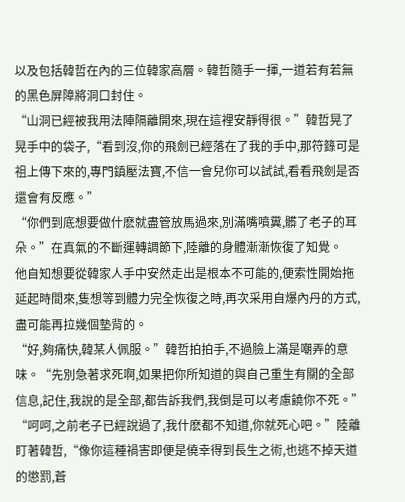以及包括韓哲在內的三位韓家高層。韓哲隨手一揮,一道若有若無的黑色屏障將洞口封住。
“山洞已經被我用法陣隔離開來,現在這裡安靜得很。”韓哲晃了晃手中的袋子,“看到沒,你的飛劍已經落在了我的手中,那符籙可是祖上傳下來的,專門鎮壓法寶,不信一會兒你可以試試,看看飛劍是否還會有反應。”
“你們到底想要做什麽就盡管放馬過來,別滿嘴噴糞,髒了老子的耳朵。”在真氣的不斷運轉調節下,陸離的身體漸漸恢復了知覺。
他自知想要從韓家人手中安然走出是根本不可能的,便索性開始拖延起時間來,隻想等到體力完全恢復之時,再次采用自爆內丹的方式,盡可能再拉幾個墊背的。
“好,夠痛快,韓某人佩服。”韓哲拍拍手,不過臉上滿是嘲弄的意味。“先別急著求死啊,如果把你所知道的與自己重生有關的全部信息,記住,我說的是全部,都告訴我們,我倒是可以考慮饒你不死。”
“呵呵,之前老子已經說過了,我什麽都不知道,你就死心吧。”陸離盯著韓哲,“像你這種禍害即便是僥幸得到長生之術,也逃不掉天道的懲罰,蒼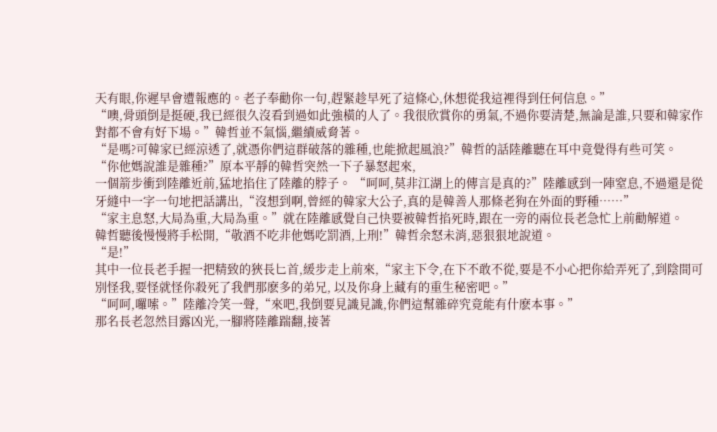天有眼,你遲早會遭報應的。老子奉勸你一句,趕緊趁早死了這條心,休想從我這裡得到任何信息。”
“噢,骨頭倒是挺硬,我已經很久沒看到過如此強橫的人了。我很欣賞你的勇氣,不過你要清楚,無論是誰,只要和韓家作對都不會有好下場。”韓哲並不氣惱,繼續威脅著。
“是嗎?可韓家已經涼透了,就憑你們這群破落的雜種,也能掀起風浪?”韓哲的話陸離聽在耳中竟覺得有些可笑。
“你他媽說誰是雜種?”原本平靜的韓哲突然一下子暴怒起來,
一個箭步衝到陸離近前,猛地掐住了陸離的脖子。 “呵呵,莫非江湖上的傳言是真的?”陸離感到一陣窒息,不過還是從牙縫中一字一句地把話講出,“沒想到啊,曾經的韓家大公子,真的是韓善人那條老狗在外面的野種……”
“家主息怒,大局為重,大局為重。”就在陸離感覺自己快要被韓哲掐死時,跟在一旁的兩位長老急忙上前勸解道。
韓哲聽後慢慢將手松開,“敬酒不吃非他媽吃罰酒,上刑!”韓哲余怒未消,惡狠狠地說道。
“是!”
其中一位長老手握一把精致的狹長匕首,緩步走上前來,“家主下令,在下不敢不從,要是不小心把你給弄死了,到陰間可別怪我,要怪就怪你殺死了我們那麽多的弟兄, 以及你身上藏有的重生秘密吧。”
“呵呵,囉嗦。”陸離冷笑一聲,“來吧,我倒要見識見識,你們這幫雜碎究竟能有什麽本事。”
那名長老忽然目露凶光,一腳將陸離踹翻,接著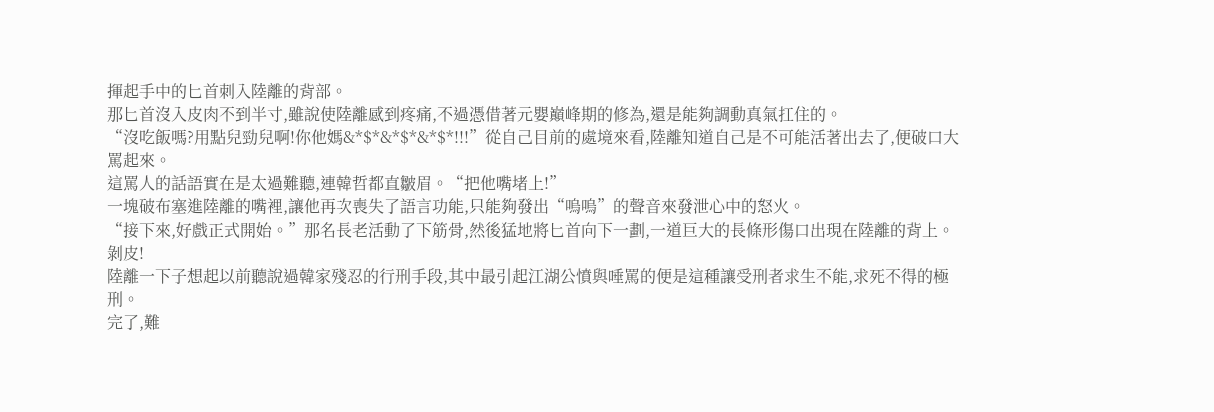揮起手中的匕首刺入陸離的背部。
那匕首沒入皮肉不到半寸,雖說使陸離感到疼痛,不過憑借著元嬰巔峰期的修為,還是能夠調動真氣扛住的。
“沒吃飯嗎?用點兒勁兒啊!你他媽&*$*&*$*&*$*!!!”從自己目前的處境來看,陸離知道自己是不可能活著出去了,便破口大罵起來。
這罵人的話語實在是太過難聽,連韓哲都直皺眉。“把他嘴堵上!”
一塊破布塞進陸離的嘴裡,讓他再次喪失了語言功能,只能夠發出“嗚嗚”的聲音來發泄心中的怒火。
“接下來,好戲正式開始。”那名長老活動了下筋骨,然後猛地將匕首向下一劃,一道巨大的長條形傷口出現在陸離的背上。
剝皮!
陸離一下子想起以前聽說過韓家殘忍的行刑手段,其中最引起江湖公憤與唾罵的便是這種讓受刑者求生不能,求死不得的極刑。
完了,難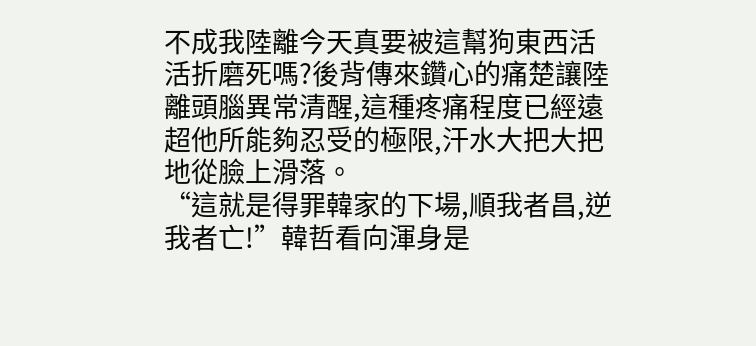不成我陸離今天真要被這幫狗東西活活折磨死嗎?後背傳來鑽心的痛楚讓陸離頭腦異常清醒,這種疼痛程度已經遠超他所能夠忍受的極限,汗水大把大把地從臉上滑落。
“這就是得罪韓家的下場,順我者昌,逆我者亡!”韓哲看向渾身是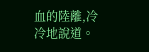血的陸離,冷冷地說道。